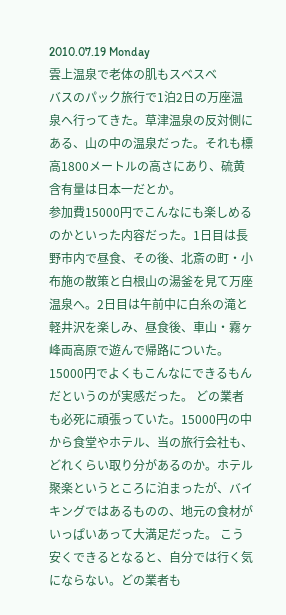2010.07.19 Monday
雲上温泉で老体の肌もスベスベ
バスのパック旅行で1泊2日の万座温泉へ行ってきた。草津温泉の反対側にある、山の中の温泉だった。それも標高1800メートルの高さにあり、硫黄含有量は日本一だとか。
参加費15000円でこんなにも楽しめるのかといった内容だった。1日目は長野市内で昼食、その後、北斎の町・小布施の散策と白根山の湯釜を見て万座温泉へ。2日目は午前中に白糸の滝と軽井沢を楽しみ、昼食後、車山・霧ヶ峰両高原で遊んで帰路についた。15000円でよくもこんなにできるもんだというのが実感だった。 どの業者も必死に頑張っていた。15000円の中から食堂やホテル、当の旅行会社も、どれくらい取り分があるのか。ホテル聚楽というところに泊まったが、バイキングではあるものの、地元の食材がいっぱいあって大満足だった。 こう安くできるとなると、自分では行く気にならない。どの業者も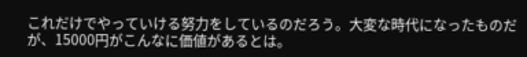これだけでやっていける努力をしているのだろう。大変な時代になったものだが、15000円がこんなに価値があるとは。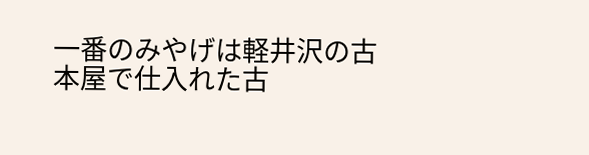一番のみやげは軽井沢の古本屋で仕入れた古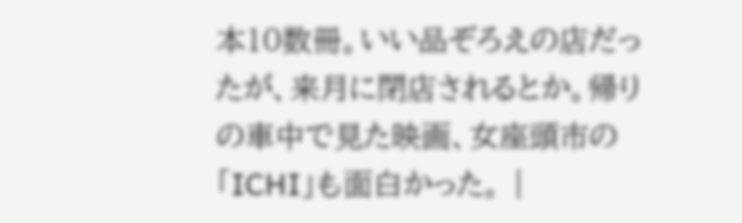本10数冊。いい品ぞろえの店だったが、来月に閉店されるとか。帰りの車中で見た映画、女座頭市の「ICHI」も面白かった。 |